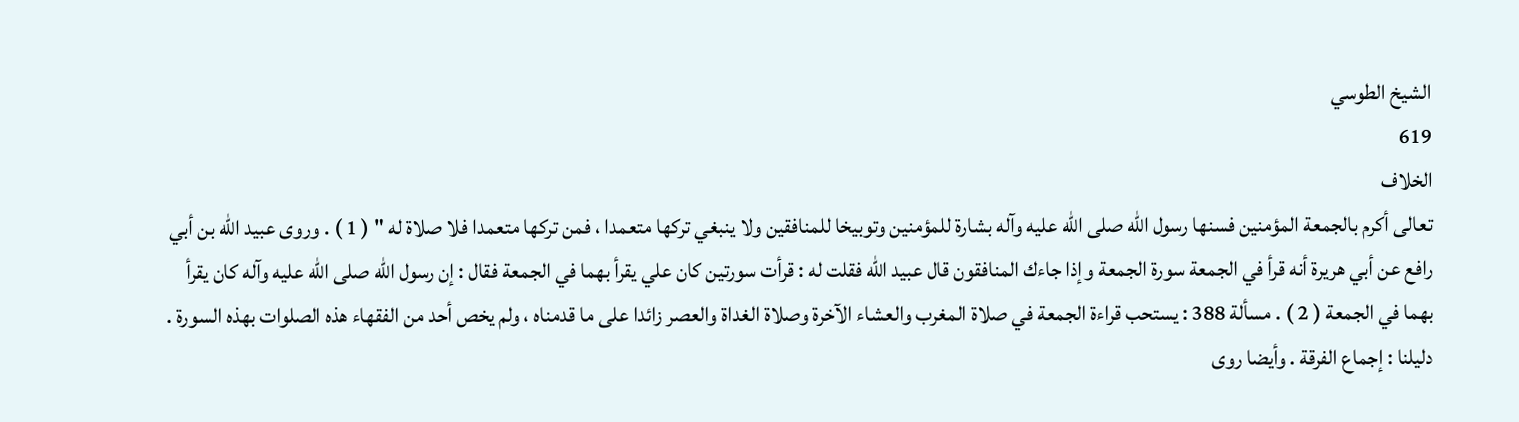الشيخ الطوسي
619
الخلاف
تعالى أكرم بالجمعة المؤمنين فسنها رسول الله صلى الله عليه وآله بشارة للمؤمنين وتوبيخا للمنافقين ولا ينبغي تركها متعمدا ، فمن تركها متعمدا فلا صلاة له " ( 1 ) . وروى عبيد الله بن أبي رافع عن أبي هريرة أنه قرأ في الجمعة سورة الجمعة وإذا جاءك المنافقون قال عبيد الله فقلت له : قرأت سورتين كان علي يقرأ بهما في الجمعة فقال : إن رسول الله صلى الله عليه وآله كان يقرأ بهما في الجمعة ( 2 ) . مسألة 388 : يستحب قراءة الجمعة في صلاة المغرب والعشاء الآخرة وصلاة الغداة والعصر زائدا على ما قدمناه ، ولم يخص أحد من الفقهاء هذه الصلوات بهذه السورة . دليلنا : إجماع الفرقة . وأيضا روى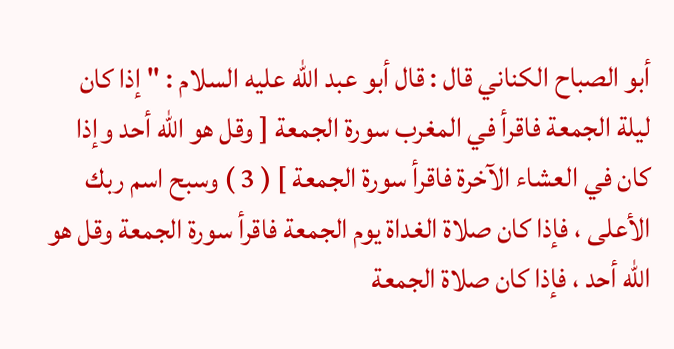أبو الصباح الكناني قال : قال أبو عبد الله عليه السلام : " إذا كان ليلة الجمعة فاقرأ في المغرب سورة الجمعة [ وقل هو الله أحد وإذا كان في العشاء الآخرة فاقرأ سورة الجمعة ] ( 3 ) وسبح اسم ربك الأعلى ، فإذا كان صلاة الغداة يوم الجمعة فاقرأ سورة الجمعة وقل هو الله أحد ، فإذا كان صلاة الجمعة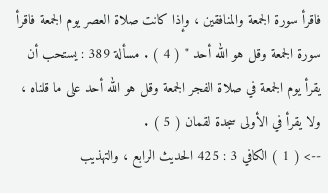فاقرأ سورة الجمعة والمنافقين ، وإذا كانت صلاة العصر يوم الجمعة فاقرأ سورة الجمعة وقل هو الله أحد " ( 4 ) . مسألة 389 : يستحب أن يقرأ يوم الجمعة في صلاة الفجر الجمعة وقل هو الله أحد على ما قلناه ، ولا يقرأ في الأولى سجدة لقمان ( 5 ) .
--> ( 1 ) الكافي 3 : 425 الحديث الرابع ، والتهذيب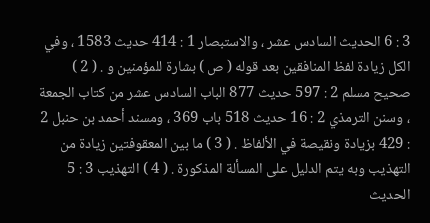3 : 6 الحديث السادس عشر ، والاستبصار 1 : 414 حديث 1583 ، وفي الكل زيادة لفظ المنافقين بعد قوله ( ص ) بشارة للمؤمنين و . ( 2 ) صحيح مسلم 2 : 597 حديث 877 الباب السادس عشر من كتاب الجمعة ، وسنن الترمذي 2 : 16 حديث 518 باب 369 ، ومسند أحمد بن حنبل 2 : 429 بزيادة ونقيصة في الألفاظ . ( 3 ) ما بين المعقوفتين زيادة من التهذيب وبه يتم الدليل على المسألة المذكورة . ( 4 ) التهذيب 3 : 5 الحديث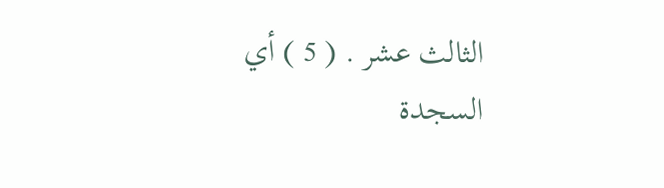الثالث عشر . ( 5 ) أي السجدة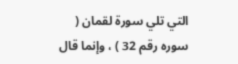التي تلي سورة لقمان ( سوره رقم 32 ) ، وإنما قال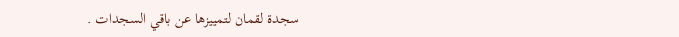سجدة لقمان لتمييزها عن باقي السجدات .